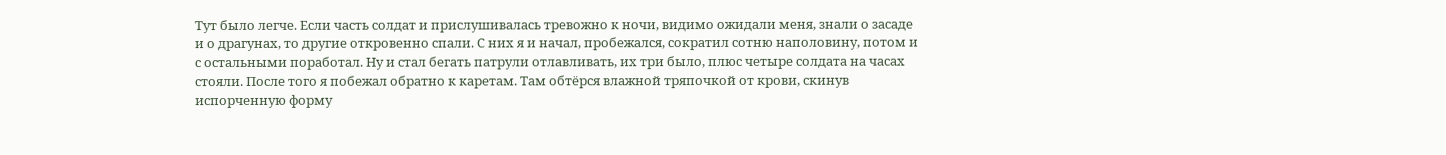Тут было легче. Если часть солдат и прислушивалась тревожно к ночи, видимо ожидали меня, знали о засаде и о драгунах, то другие откровенно спали. С них я и начал, пробежался, сократил сотню наполовину, потом и с остальными поработал. Ну и стал бегать патрули отлавливать, их три было, плюс четыре солдата на часах стояли. После того я побежал обратно к каретам. Там обтёрся влажной тряпочкой от крови, скинув испорченную форму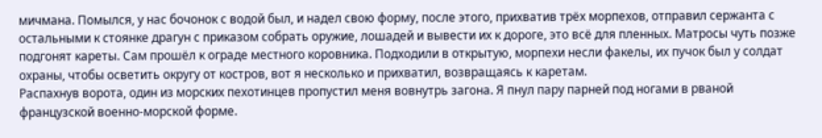мичмана. Помылся, у нас бочонок с водой был, и надел свою форму, после этого, прихватив трёх морпехов, отправил сержанта с остальными к стоянке драгун с приказом собрать оружие, лошадей и вывести их к дороге, это всё для пленных. Матросы чуть позже подгонят кареты. Сам прошёл к ограде местного коровника. Подходили в открытую, морпехи несли факелы, их пучок был у солдат охраны, чтобы осветить округу от костров, вот я несколько и прихватил, возвращаясь к каретам.
Распахнув ворота, один из морских пехотинцев пропустил меня вовнутрь загона. Я пнул пару парней под ногами в рваной французской военно-морской форме.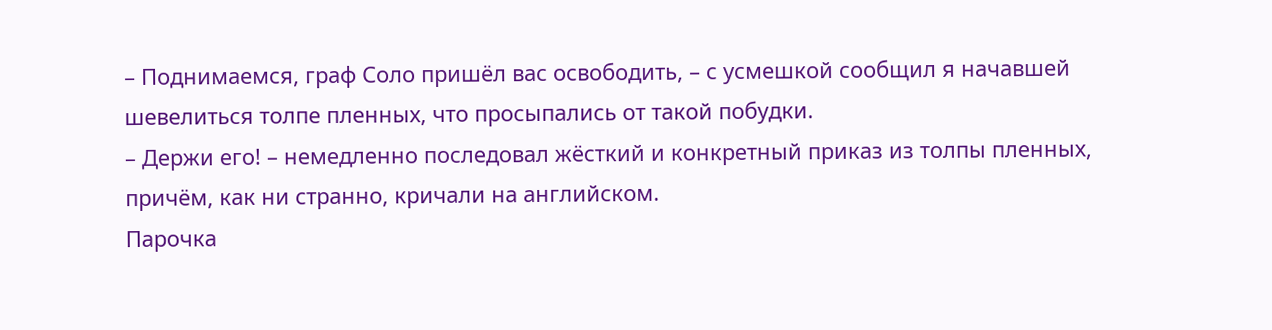– Поднимаемся, граф Соло пришёл вас освободить, – с усмешкой сообщил я начавшей шевелиться толпе пленных, что просыпались от такой побудки.
– Держи его! – немедленно последовал жёсткий и конкретный приказ из толпы пленных, причём, как ни странно, кричали на английском.
Парочка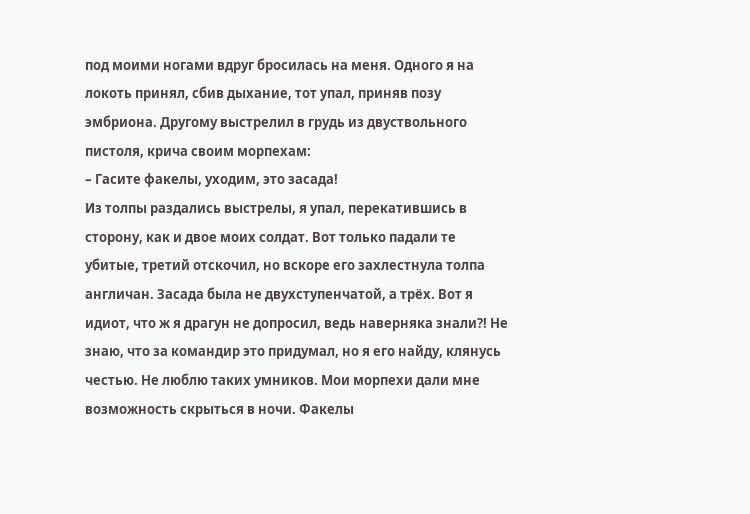под моими ногами вдруг бросилась на меня. Одного я на локоть принял, сбив дыхание, тот упал, приняв позу эмбриона. Другому выстрелил в грудь из двуствольного пистоля, крича своим морпехам:
– Гасите факелы, уходим, это засада!
Из толпы раздались выстрелы, я упал, перекатившись в сторону, как и двое моих солдат. Вот только падали те убитые, третий отскочил, но вскоре его захлестнула толпа англичан. Засада была не двухступенчатой, а трёх. Вот я идиот, что ж я драгун не допросил, ведь наверняка знали?! Не знаю, что за командир это придумал, но я его найду, клянусь честью. Не люблю таких умников. Мои морпехи дали мне возможность скрыться в ночи. Факелы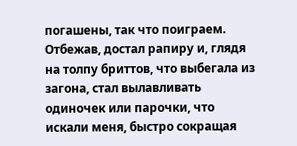погашены, так что поиграем. Отбежав, достал рапиру и, глядя на толпу бриттов, что выбегала из загона, стал вылавливать одиночек или парочки, что искали меня, быстро сокращая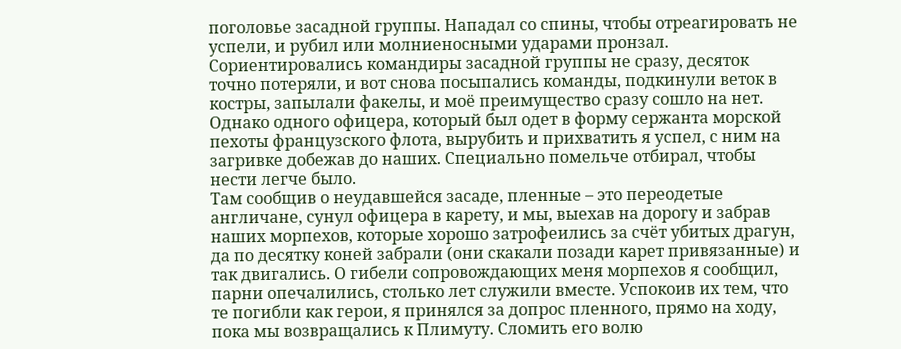поголовье засадной группы. Нападал со спины, чтобы отреагировать не успели, и рубил или молниеносными ударами пронзал. Сориентировались командиры засадной группы не сразу, десяток точно потеряли, и вот снова посыпались команды, подкинули веток в костры, запылали факелы, и моё преимущество сразу сошло на нет. Однако одного офицера, который был одет в форму сержанта морской пехоты французского флота, вырубить и прихватить я успел, с ним на загривке добежав до наших. Специально помельче отбирал, чтобы нести легче было.
Там сообщив о неудавшейся засаде, пленные – это переодетые англичане, сунул офицера в карету, и мы, выехав на дорогу и забрав наших морпехов, которые хорошо затрофеились за счёт убитых драгун, да по десятку коней забрали (они скакали позади карет привязанные) и так двигались. О гибели сопровождающих меня морпехов я сообщил, парни опечалились, столько лет служили вместе. Успокоив их тем, что те погибли как герои, я принялся за допрос пленного, прямо на ходу, пока мы возвращались к Плимуту. Сломить его волю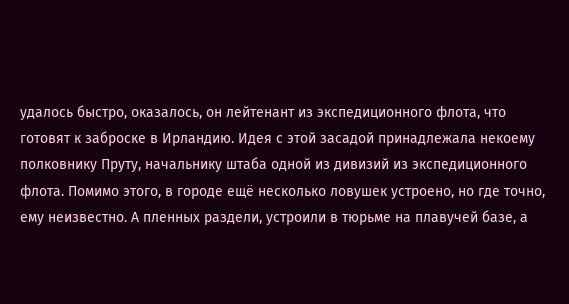удалось быстро, оказалось, он лейтенант из экспедиционного флота, что готовят к заброске в Ирландию. Идея с этой засадой принадлежала некоему полковнику Пруту, начальнику штаба одной из дивизий из экспедиционного флота. Помимо этого, в городе ещё несколько ловушек устроено, но где точно, ему неизвестно. А пленных раздели, устроили в тюрьме на плавучей базе, а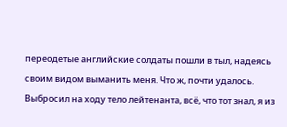переодетые английские солдаты пошли в тыл, надеясь своим видом выманить меня. Что ж, почти удалось. Выбросил на ходу тело лейтенанта, всё, что тот знал, я из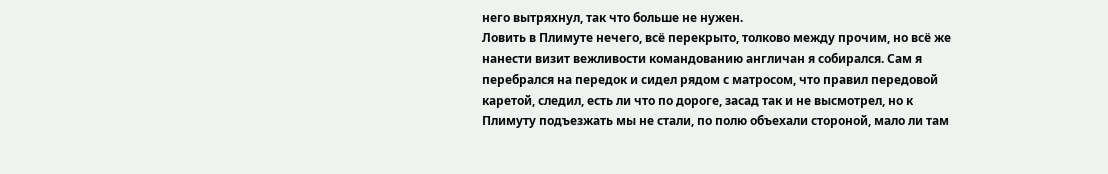него вытряхнул, так что больше не нужен.
Ловить в Плимуте нечего, всё перекрыто, толково между прочим, но всё же нанести визит вежливости командованию англичан я собирался. Сам я перебрался на передок и сидел рядом с матросом, что правил передовой каретой, следил, есть ли что по дороге, засад так и не высмотрел, но к Плимуту подъезжать мы не стали, по полю объехали стороной, мало ли там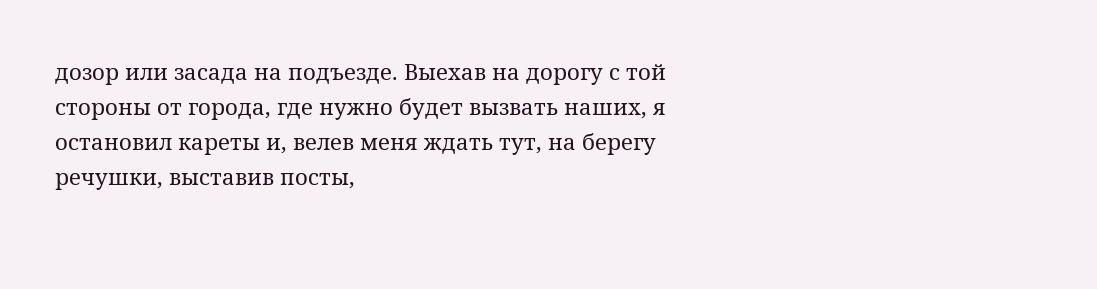дозор или засада на подъезде. Выехав на дорогу с той стороны от города, где нужно будет вызвать наших, я остановил кареты и, велев меня ждать тут, на берегу речушки, выставив посты,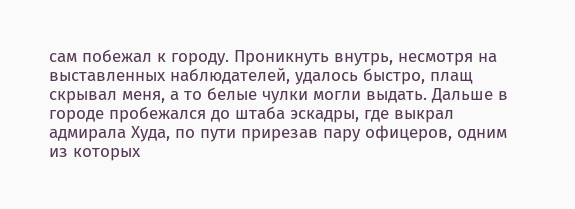сам побежал к городу. Проникнуть внутрь, несмотря на выставленных наблюдателей, удалось быстро, плащ скрывал меня, а то белые чулки могли выдать. Дальше в городе пробежался до штаба эскадры, где выкрал адмирала Худа, по пути прирезав пару офицеров, одним из которых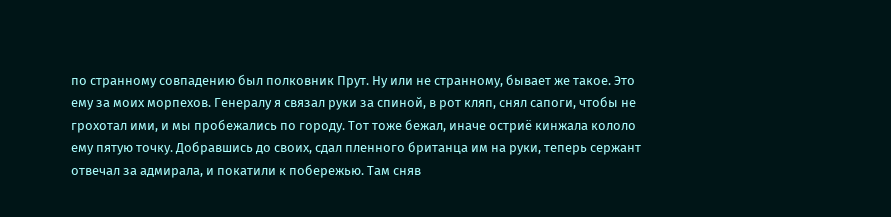по странному совпадению был полковник Прут. Ну или не странному, бывает же такое. Это ему за моих морпехов. Генералу я связал руки за спиной, в рот кляп, снял сапоги, чтобы не грохотал ими, и мы пробежались по городу. Тот тоже бежал, иначе остриё кинжала кололо ему пятую точку. Добравшись до своих, сдал пленного британца им на руки, теперь сержант отвечал за адмирала, и покатили к побережью. Там сняв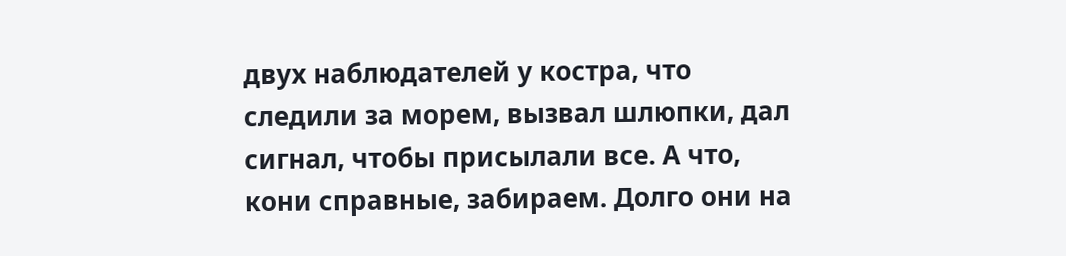двух наблюдателей у костра, что следили за морем, вызвал шлюпки, дал сигнал, чтобы присылали все. А что, кони справные, забираем. Долго они на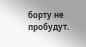борту не пробудут.